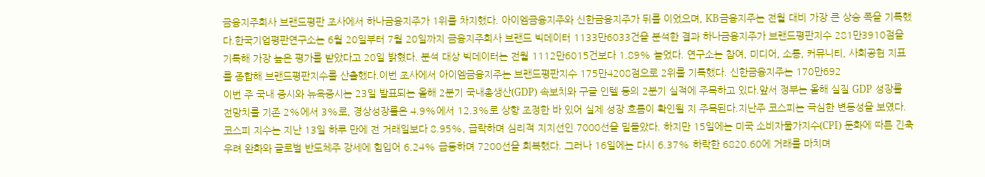금융지주회사 브랜드평판 조사에서 하나금융지주가 1위를 차지했다. 아이엠금융지주와 신한금융지주가 뒤를 이었으며, KB금융지주는 전월 대비 가장 큰 상승 폭을 기록했다.한국기업평판연구소는 6월 20일부터 7월 20일까지 금융지주회사 브랜드 빅데이터 1133만6033건을 분석한 결과 하나금융지주가 브랜드평판지수 281만3910점을 기록해 가장 높은 평가를 받았다고 20일 밝혔다. 분석 대상 빅데이터는 전월 1112만6015건보다 1.89% 늘었다. 연구소는 참여, 미디어, 소통, 커뮤니티, 사회공헌 지표를 종합해 브랜드평판지수를 산출했다.이번 조사에서 아이엠금융지주는 브랜드평판지수 175만4208점으로 2위를 기록했다. 신한금융지주는 170만692
이번 주 국내 증시와 뉴욕증시는 23일 발표되는 올해 2분기 국내총생산(GDP) 속보치와 구글 인텔 등의 2분기 실적에 주목하고 있다.앞서 정부는 올해 실질 GDP 성장률 전망치를 기존 2%에서 3%로, 경상성장률은 4.9%에서 12.3%로 상향 조정한 바 있어 실제 성장 흐름이 확인될 지 주목된다.지난주 코스피는 극심한 변동성을 보였다. 코스피 지수는 지난 13일 하루 만에 전 거래일보다 8.95%, 급락하며 심리적 지지선인 7000선을 밑돌았다. 하지만 15일에는 미국 소비자물가지수(CPI) 둔화에 따른 긴축 우려 완화와 글로벌 반도체주 강세에 힘입어 6.24% 급등하며 7200선을 회복했다. 그러나 16일에는 다시 6.37% 하락한 6820.60에 거래를 마치며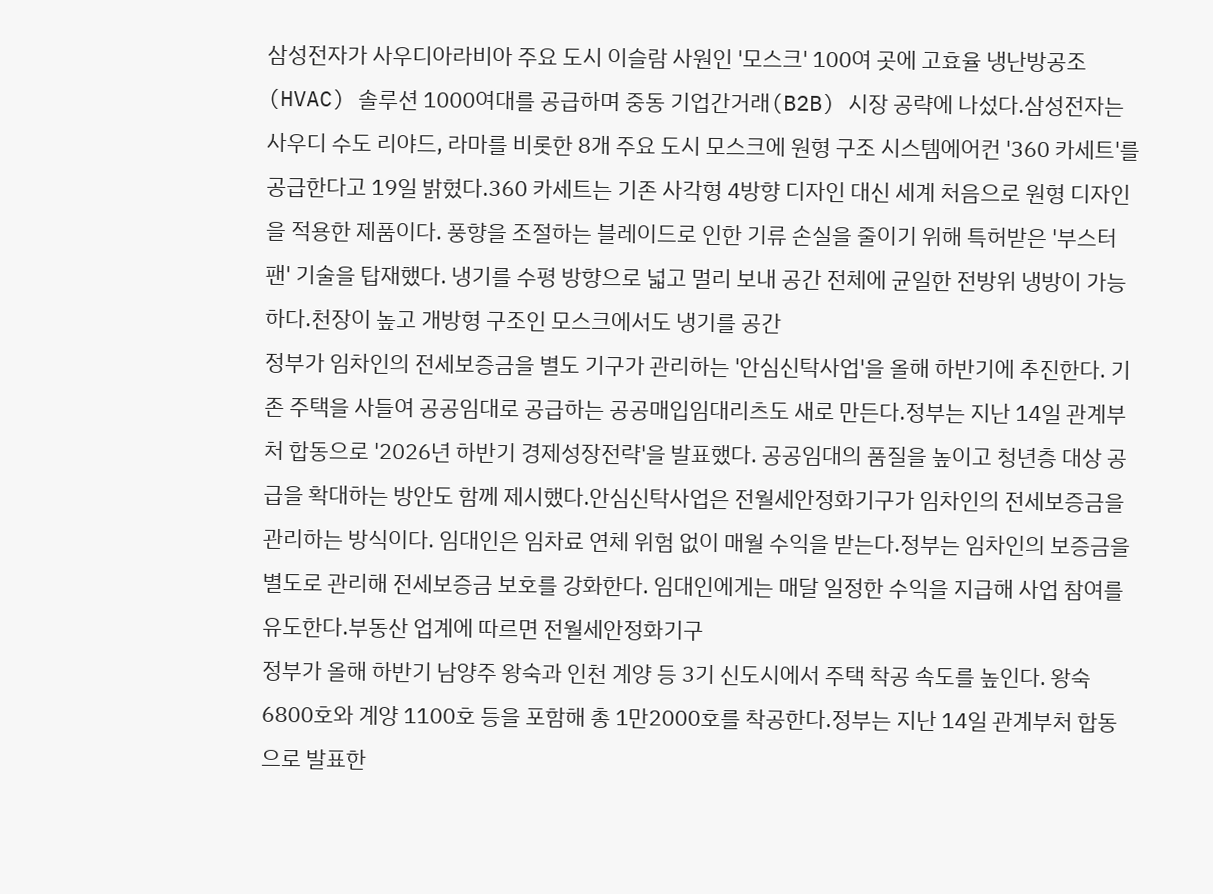삼성전자가 사우디아라비아 주요 도시 이슬람 사원인 '모스크' 100여 곳에 고효율 냉난방공조(HVAC) 솔루션 1000여대를 공급하며 중동 기업간거래(B2B) 시장 공략에 나섰다.삼성전자는 사우디 수도 리야드, 라마를 비롯한 8개 주요 도시 모스크에 원형 구조 시스템에어컨 '360 카세트'를 공급한다고 19일 밝혔다.360 카세트는 기존 사각형 4방향 디자인 대신 세계 처음으로 원형 디자인을 적용한 제품이다. 풍향을 조절하는 블레이드로 인한 기류 손실을 줄이기 위해 특허받은 '부스터 팬' 기술을 탑재했다. 냉기를 수평 방향으로 넓고 멀리 보내 공간 전체에 균일한 전방위 냉방이 가능하다.천장이 높고 개방형 구조인 모스크에서도 냉기를 공간
정부가 임차인의 전세보증금을 별도 기구가 관리하는 '안심신탁사업'을 올해 하반기에 추진한다. 기존 주택을 사들여 공공임대로 공급하는 공공매입임대리츠도 새로 만든다.정부는 지난 14일 관계부처 합동으로 '2026년 하반기 경제성장전략'을 발표했다. 공공임대의 품질을 높이고 청년층 대상 공급을 확대하는 방안도 함께 제시했다.안심신탁사업은 전월세안정화기구가 임차인의 전세보증금을 관리하는 방식이다. 임대인은 임차료 연체 위험 없이 매월 수익을 받는다.정부는 임차인의 보증금을 별도로 관리해 전세보증금 보호를 강화한다. 임대인에게는 매달 일정한 수익을 지급해 사업 참여를 유도한다.부동산 업계에 따르면 전월세안정화기구
정부가 올해 하반기 남양주 왕숙과 인천 계양 등 3기 신도시에서 주택 착공 속도를 높인다. 왕숙 6800호와 계양 1100호 등을 포함해 총 1만2000호를 착공한다.정부는 지난 14일 관계부처 합동으로 발표한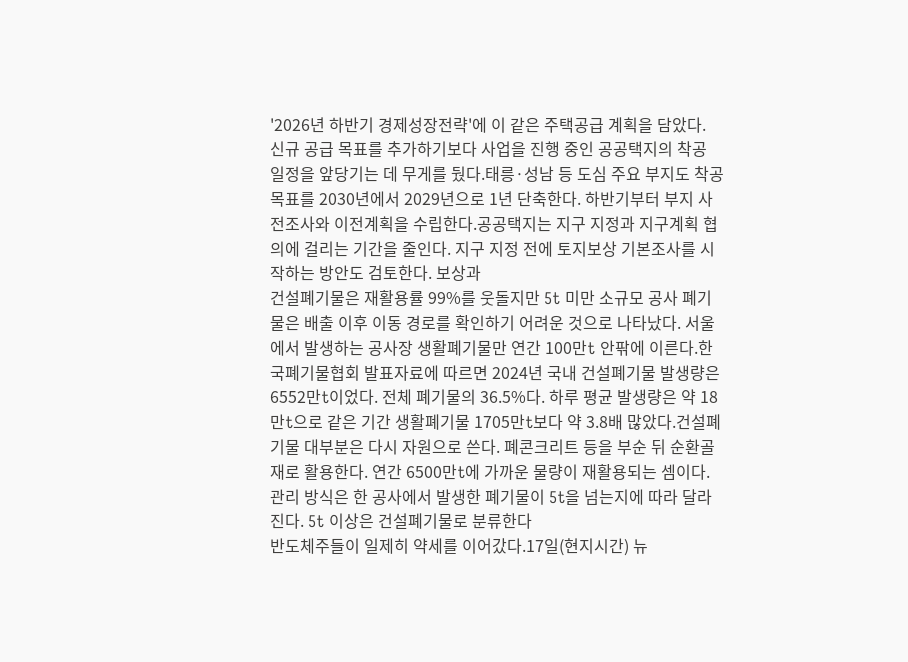'2026년 하반기 경제성장전략'에 이 같은 주택공급 계획을 담았다. 신규 공급 목표를 추가하기보다 사업을 진행 중인 공공택지의 착공 일정을 앞당기는 데 무게를 뒀다.태릉·성남 등 도심 주요 부지도 착공 목표를 2030년에서 2029년으로 1년 단축한다. 하반기부터 부지 사전조사와 이전계획을 수립한다.공공택지는 지구 지정과 지구계획 협의에 걸리는 기간을 줄인다. 지구 지정 전에 토지보상 기본조사를 시작하는 방안도 검토한다. 보상과
건설폐기물은 재활용률 99%를 웃돌지만 5t 미만 소규모 공사 폐기물은 배출 이후 이동 경로를 확인하기 어려운 것으로 나타났다. 서울에서 발생하는 공사장 생활폐기물만 연간 100만t 안팎에 이른다.한국폐기물협회 발표자료에 따르면 2024년 국내 건설폐기물 발생량은 6552만t이었다. 전체 폐기물의 36.5%다. 하루 평균 발생량은 약 18만t으로 같은 기간 생활폐기물 1705만t보다 약 3.8배 많았다.건설폐기물 대부분은 다시 자원으로 쓴다. 폐콘크리트 등을 부순 뒤 순환골재로 활용한다. 연간 6500만t에 가까운 물량이 재활용되는 셈이다.관리 방식은 한 공사에서 발생한 폐기물이 5t을 넘는지에 따라 달라진다. 5t 이상은 건설폐기물로 분류한다
반도체주들이 일제히 약세를 이어갔다.17일(현지시간) 뉴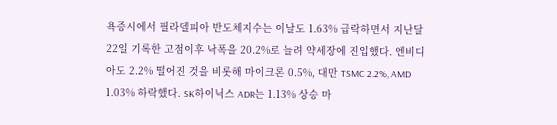욕증시에서 필라델피아 반도체지수는 이날도 1.63% 급락하면서 지난달 22일 기록한 고점이후 낙폭을 20.2%로 늘려 약세장에 진입했다. 엔비디아도 2.2% 떨어진 것을 비롯해 마이크론 0.5%, 대만 TSMC 2.2%, AMD 1.03% 하락했다. SK하이닉스 ADR는 1.13% 상승 마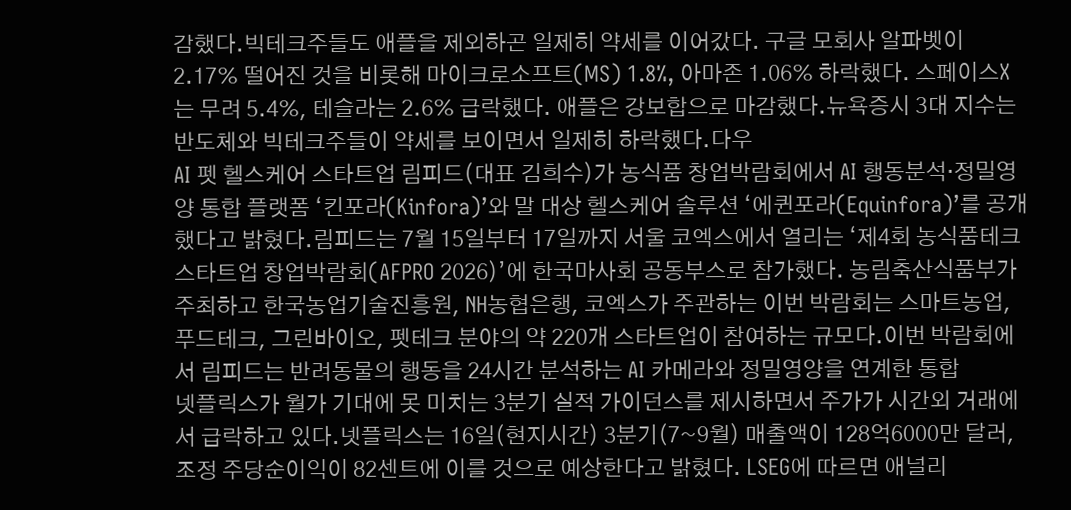감했다.빅테크주들도 애플을 제외하곤 일제히 약세를 이어갔다. 구글 모회사 알파벳이 2.17% 떨어진 것을 비롯해 마이크로소프트(MS) 1.8%, 아마존 1.06% 하락했다. 스페이스X는 무려 5.4%, 테슬라는 2.6% 급락했다. 애플은 강보합으로 마감했다.뉴욕증시 3대 지수는 반도체와 빅테크주들이 약세를 보이면서 일제히 하락했다.다우
AI 펫 헬스케어 스타트업 림피드(대표 김희수)가 농식품 창업박람회에서 AI 행동분석·정밀영양 통합 플랫폼 ‘킨포라(Kinfora)’와 말 대상 헬스케어 솔루션 ‘에퀸포라(Equinfora)’를 공개했다고 밝혔다.림피드는 7월 15일부터 17일까지 서울 코엑스에서 열리는 ‘제4회 농식품테크 스타트업 창업박람회(AFPRO 2026)’에 한국마사회 공동부스로 참가했다. 농림축산식품부가 주최하고 한국농업기술진흥원, NH농협은행, 코엑스가 주관하는 이번 박람회는 스마트농업, 푸드테크, 그린바이오, 펫테크 분야의 약 220개 스타트업이 참여하는 규모다.이번 박람회에서 림피드는 반려동물의 행동을 24시간 분석하는 AI 카메라와 정밀영양을 연계한 통합
넷플릭스가 월가 기대에 못 미치는 3분기 실적 가이던스를 제시하면서 주가가 시간외 거래에서 급락하고 있다.넷플릭스는 16일(현지시간) 3분기(7~9월) 매출액이 128억6000만 달러, 조정 주당순이익이 82센트에 이를 것으로 예상한다고 밝혔다. LSEG에 따르면 애널리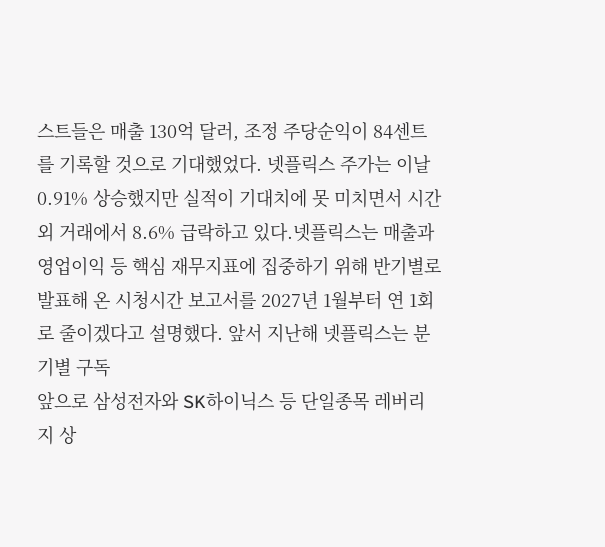스트들은 매출 130억 달러, 조정 주당순익이 84센트를 기록할 것으로 기대했었다. 넷플릭스 주가는 이날 0.91% 상승했지만 실적이 기대치에 못 미치면서 시간외 거래에서 8.6% 급락하고 있다.넷플릭스는 매출과 영업이익 등 핵심 재무지표에 집중하기 위해 반기별로 발표해 온 시청시간 보고서를 2027년 1월부터 연 1회로 줄이겠다고 설명했다. 앞서 지난해 넷플릭스는 분기별 구독
앞으로 삼성전자와 SK하이닉스 등 단일종목 레버리지 상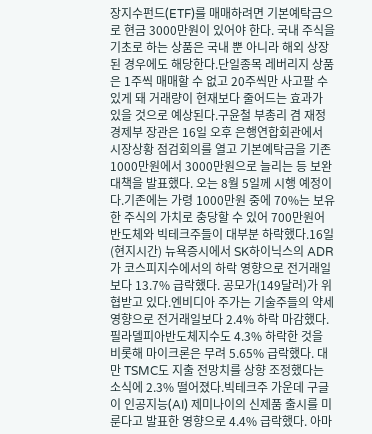장지수펀드(ETF)를 매매하려면 기본예탁금으로 현금 3000만원이 있어야 한다. 국내 주식을 기초로 하는 상품은 국내 뿐 아니라 해외 상장된 경우에도 해당한다.단일종목 레버리지 상품은 1주씩 매매할 수 없고 20주씩만 사고팔 수 있게 돼 거래량이 현재보다 줄어드는 효과가 있을 것으로 예상된다.구윤철 부총리 겸 재정경제부 장관은 16일 오후 은행연합회관에서 시장상황 점검회의를 열고 기본예탁금을 기존 1000만원에서 3000만원으로 늘리는 등 보완 대책을 발표했다. 오는 8월 5일께 시행 예정이다.기존에는 가령 1000만원 중에 70%는 보유한 주식의 가치로 충당할 수 있어 700만원어
반도체와 빅테크주들이 대부분 하락했다.16일(현지시간) 뉴욕증시에서 SK하이닉스의 ADR가 코스피지수에서의 하락 영향으로 전거래일보다 13.7% 급락했다. 공모가(149달러)가 위협받고 있다.엔비디아 주가는 기술주들의 약세 영향으로 전거래일보다 2.4% 하락 마감했다.필라델피아반도체지수도 4.3% 하락한 것을 비롯해 마이크론은 무려 5.65% 급락했다. 대만 TSMC도 지출 전망치를 상향 조정했다는 소식에 2.3% 떨어졌다.빅테크주 가운데 구글이 인공지능(AI) 제미나이의 신제품 출시를 미룬다고 발표한 영향으로 4.4% 급락했다. 아마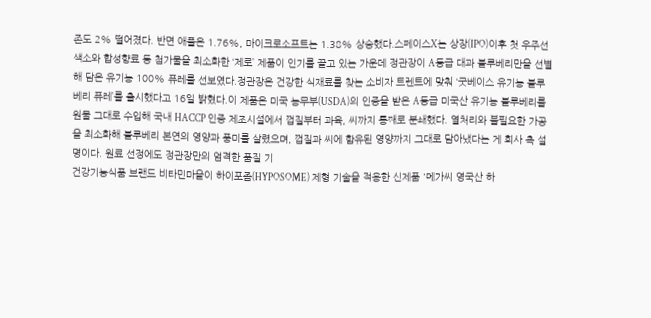존도 2% 떨어졌다. 반면 애플은 1.76%, 마이크로소프트는 1.38% 상승했다.스페이스X는 상장(IPO)이후 첫 우주선
색소와 합성향료 등 첨가물을 최소화한 ‘제로’ 제품이 인기를 끌고 있는 가운데 정관장이 A등급 대과 블루베리만을 선별해 담은 유기농 100% 퓨레를 선보였다.정관장은 건강한 식재료를 찾는 소비자 트렌트에 맞춰 ‘굿베이스 유기농 블루베리 퓨레’를 출시했다고 16일 밝혔다.이 제품은 미국 농무부(USDA)의 인증을 받은 A등급 미국산 유기농 블루베리를 원물 그대로 수입해 국내 HACCP 인증 제조시설에서 껍질부터 과육, 씨까지 통째로 분쇄했다. 열처리와 불필요한 가공을 최소화해 블루베리 본연의 영양과 풍미를 살렸으며, 껍질과 씨에 함유된 영양까지 그대로 담아냈다는 게 회사 측 설명이다. 원료 선정에도 정관장만의 엄격한 품질 기
건강기능식품 브랜드 비타민마을이 하이포좀(HYPOSOME) 제형 기술을 적용한 신제품 '메가씨 영국산 하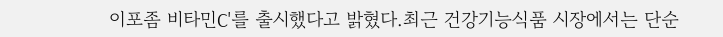이포좀 비타민C'를 출시했다고 밝혔다.최근 건강기능식품 시장에서는 단순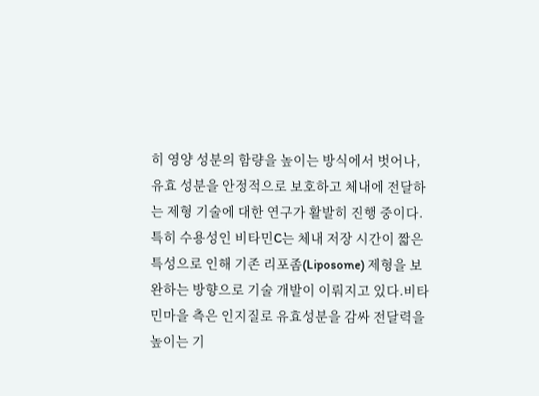히 영양 성분의 함량을 높이는 방식에서 벗어나, 유효 성분을 안정적으로 보호하고 체내에 전달하는 제형 기술에 대한 연구가 활발히 진행 중이다. 특히 수용성인 비타민C는 체내 저장 시간이 짧은 특성으로 인해 기존 리포좀(Liposome) 제형을 보완하는 방향으로 기술 개발이 이뤄지고 있다.비타민마을 측은 인지질로 유효성분을 감싸 전달력을 높이는 기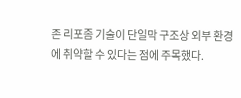존 리포좀 기술이 단일막 구조상 외부 환경에 취약할 수 있다는 점에 주목했다.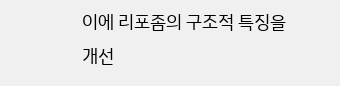이에 리포좀의 구조적 특징을 개선